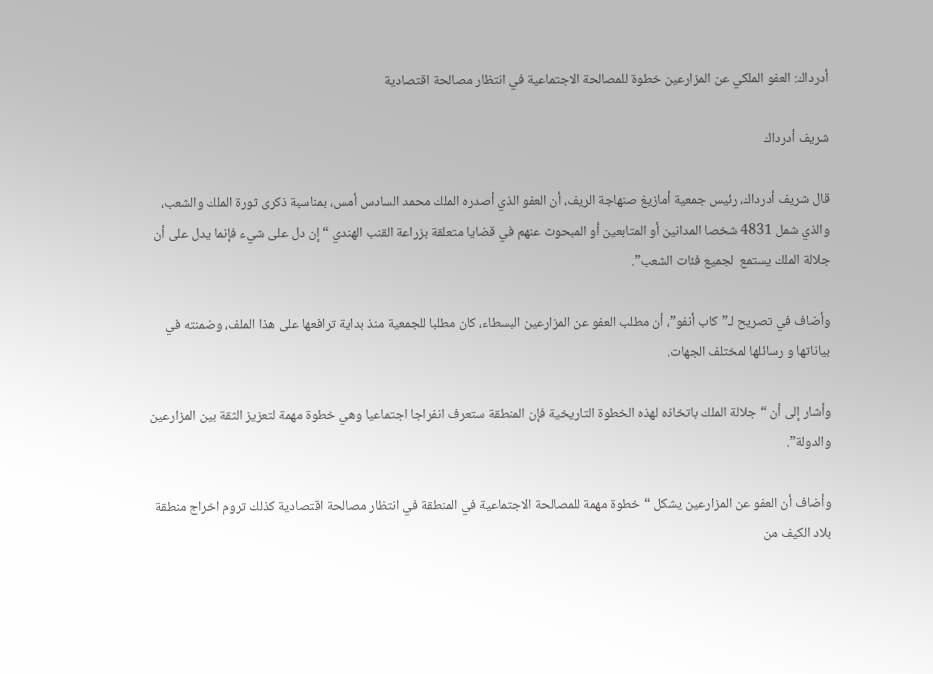أدرداك: العفو الملكي عن المزارعين خطوة للمصالحة الاجتماعية في انتظار مصالحة اقتصادية

شريف أدرداك

قال شريف أدرداك، رئيس جمعية أمازيغ صنهاجة الريف، أن العفو الذي أصدره الملك محمد السادس أمس، بمناسبة ذكرى ثورة الملك والشعب، والذي شمل 4831 شخصا المدانين أو المتابعين أو المبحوث عنهم في قضايا متعلقة بزراعة القنب الهندي “إن دل على شيء فإنما يدل على أن جلالة الملك يستمع  لجميع فئات الشعب”.

وأضاف في تصريح لـ”كاب أنفو”، أن مطلب العفو عن المزارعين البسطاء، كان مطلبا للجمعية منذ بداية ترافعها على هذا الملف، وضمنته في بياناتها و رسائلها لمختلف الجهات.

وأشار إلى أن “جلالة الملك باتخاذه لهذه الخطوة التاريخية فإن المنطقة ستعرف انفراجا اجتماعيا وهي خطوة مهمة لتعزيز الثقة بين المزارعين والدولة”.

وأضاف أن العفو عن المزارعين يشكل “خطوة مهمة للمصالحة الاجتماعية في المنطقة في انتظار مصالحة اقتصادية كذلك تروم اخراج منطقة بلاد الكيف من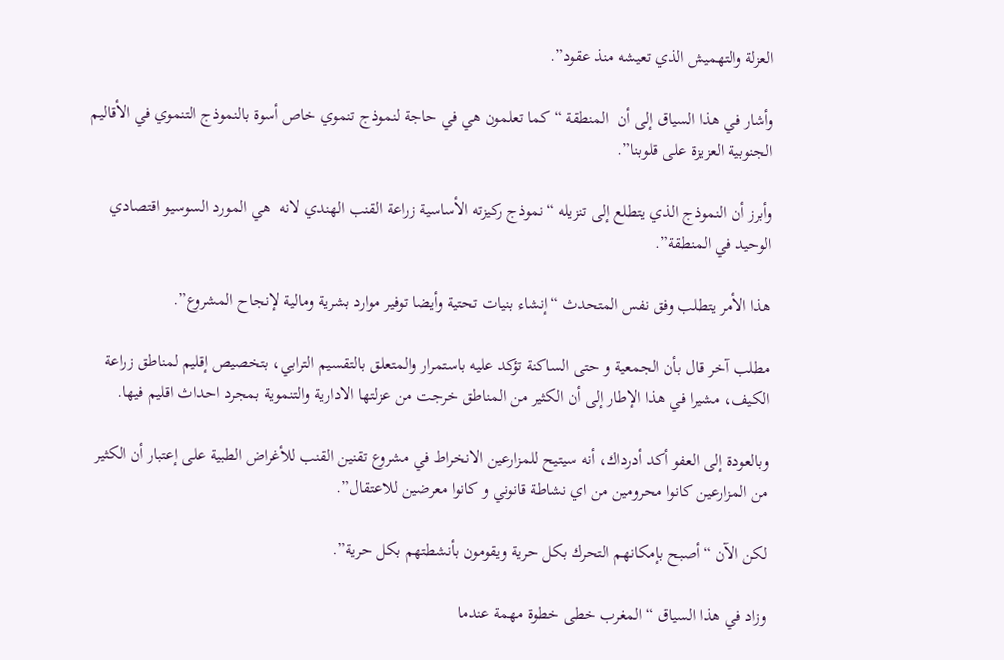العزلة والتهميش الذي تعيشه منذ عقود”.

وأشار في هذا السياق إلى أن  المنطقة “كما تعلمون هي في حاجة لنموذج تنموي خاص أسوة بالنموذج التنموي في الأقاليم الجنوبية العزيزة على قلوبنا”.

وأبرز أن النموذج الذي يتطلع إلى تنزيله “نموذج ركيزته الأساسية زراعة القنب الهندي لانه  هي المورد السوسيو اقتصادي الوحيد في المنطقة”.

هذا الأمر يتطلب وفق نفس المتحدث “إنشاء بنيات تحتية وأيضا توفير موارد بشرية ومالية لإنجاح المشروع”.

مطلب آخر قال بأن الجمعية و حتى الساكنة تؤكد عليه باستمرار والمتعلق بالتقسيم الترابي، بتخصيص إقليم لمناطق زراعة الكيف، مشيرا في هذا الإطار إلى أن الكثير من المناطق خرجت من عزلتها الادارية والتنموية بمجرد احداث اقليم فيها.

وبالعودة إلى العفو أكد أدرداك، أنه سيتيح للمزارعين الانخراط في مشروع تقنين القنب للأغراض الطبية على إعتبار أن الكثير من المزارعين كانوا محرومين من اي نشاطة قانوني و كانوا معرضين للاعتقال”.

لكن الآن “أصبح بإمكانهم التحرك بكل حرية ويقومون بأنشطتهم بكل حرية”.

وزاد في هذا السياق “المغرب خطى خطوة مهمة عندما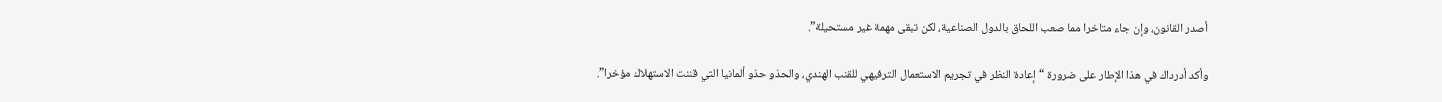أصدر القانون، وإن جاء متاخرا مما صعب اللحاق بالدول الصناعية، لكن تبقى مهمة غير مستحيلة”.

وأكد أدرداك في هذا الإطار على ضرورة “إعادة النظر في تجريم الاستعمال الترفيهي للقنب الهندي، والحذو حذو ألمانيا التي قننت الاستهلاك مؤخرا”.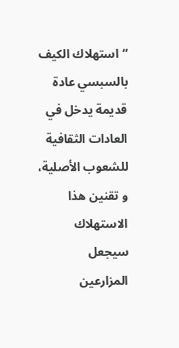“استهلاك الكيف بالسبسي عادة قديمة يدخل في العادات الثقافية للشعوب الأصلية، و تقنين هذا الاستهلاك سيجعل المزارعين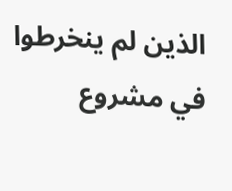الذين لم ينخرطوا في مشروع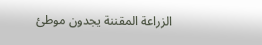الزراعة المقننة يجدون موطئ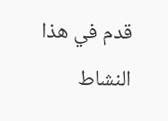قدم في هذا النشاط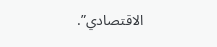الاقتصادي”.